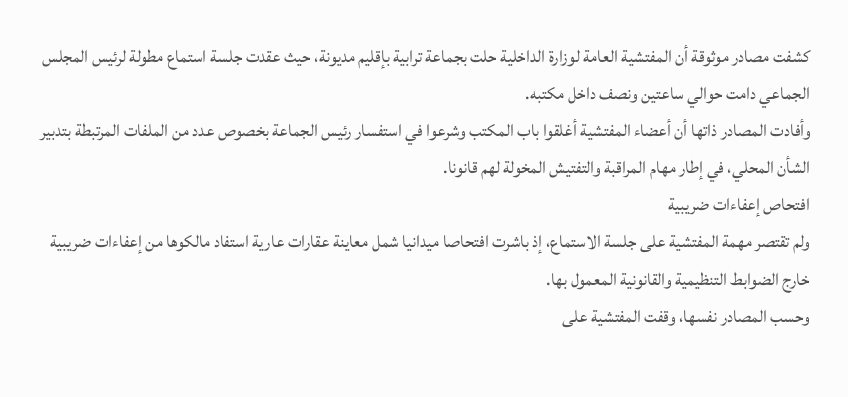كشفت مصادر موثوقة أن المفتشية العامة لوزارة الداخلية حلت بجماعة ترابية بإقليم مديونة، حيث عقدت جلسة استماع مطولة لرئيس المجلس الجماعي دامت حوالي ساعتين ونصف داخل مكتبه.
وأفادت المصادر ذاتها أن أعضاء المفتشية أغلقوا باب المكتب وشرعوا في استفسار رئيس الجماعة بخصوص عدد من الملفات المرتبطة بتدبير الشأن المحلي، في إطار مهام المراقبة والتفتيش المخولة لهم قانونا.
افتحاص إعفاءات ضريبية
ولم تقتصر مهمة المفتشية على جلسة الاستماع، إذ باشرت افتحاصا ميدانيا شمل معاينة عقارات عارية استفاد مالكوها من إعفاءات ضريبية خارج الضوابط التنظيمية والقانونية المعمول بها.
وحسب المصادر نفسها، وقفت المفتشية على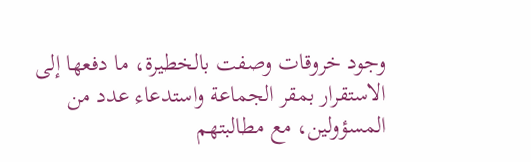وجود خروقات وصفت بالخطيرة، ما دفعها إلى الاستقرار بمقر الجماعة واستدعاء عدد من المسؤولين، مع مطالبتهم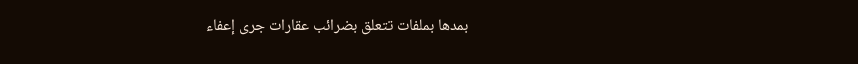بمدها بملفات تتعلق بضرائب عقارات جرى إعفاء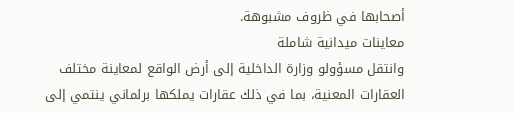أصحابها في ظروف مشبوهة.
معاينات ميدانية شاملة
وانتقل مسؤولو وزارة الداخلية إلى أرض الواقع لمعاينة مختلف العقارات المعنية، بما في ذلك عقارات يملكها برلماني ينتمي إلى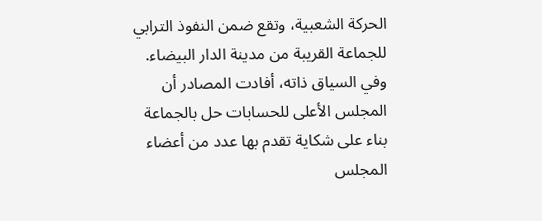الحركة الشعبية، وتقع ضمن النفوذ الترابي للجماعة القريبة من مدينة الدار البيضاء.
وفي السياق ذاته، أفادت المصادر أن المجلس الأعلى للحسابات حل بالجماعة بناء على شكاية تقدم بها عدد من أعضاء المجلس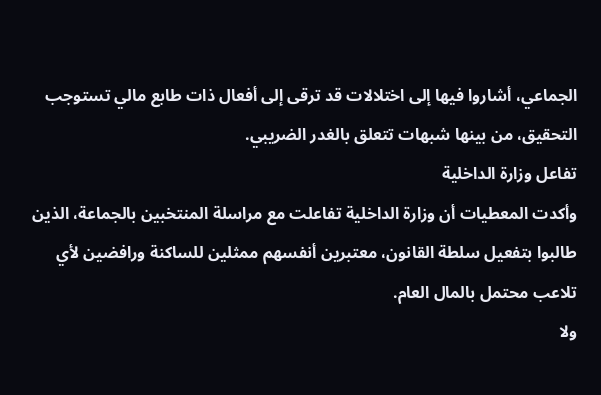الجماعي، أشاروا فيها إلى اختلالات قد ترقى إلى أفعال ذات طابع مالي تستوجب التحقيق، من بينها شبهات تتعلق بالغدر الضريبي.
تفاعل وزارة الداخلية
وأكدت المعطيات أن وزارة الداخلية تفاعلت مع مراسلة المنتخبين بالجماعة، الذين طالبوا بتفعيل سلطة القانون، معتبرين أنفسهم ممثلين للساكنة ورافضين لأي تلاعب محتمل بالمال العام.
ولا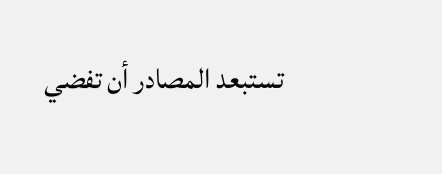تستبعد المصادر أن تفضي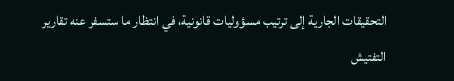التحقيقات الجارية إلى ترتيب مسؤوليات قانونية، في انتظار ما ستسفر عنه تقارير التفتيش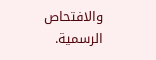والافتحاص الرسمية.